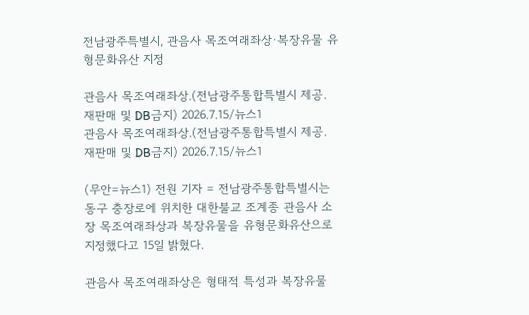전남광주특별시, 관음사 목조여래좌상·복장유물 유형문화유산 지정

관음사 목조여래좌상.(전남광주통합특별시 제공. 재판매 및 DB금지) 2026.7.15/뉴스1
관음사 목조여래좌상.(전남광주통합특별시 제공. 재판매 및 DB금지) 2026.7.15/뉴스1

(무안=뉴스1) 전원 기자 = 전남광주통합특별시는 동구 충장로에 위치한 대한불교 조계종 관음사 소장 목조여래좌상과 복장유물을 유형문화유산으로 지정했다고 15일 밝혔다.

관음사 목조여래좌상은 형태적 특성과 복장유물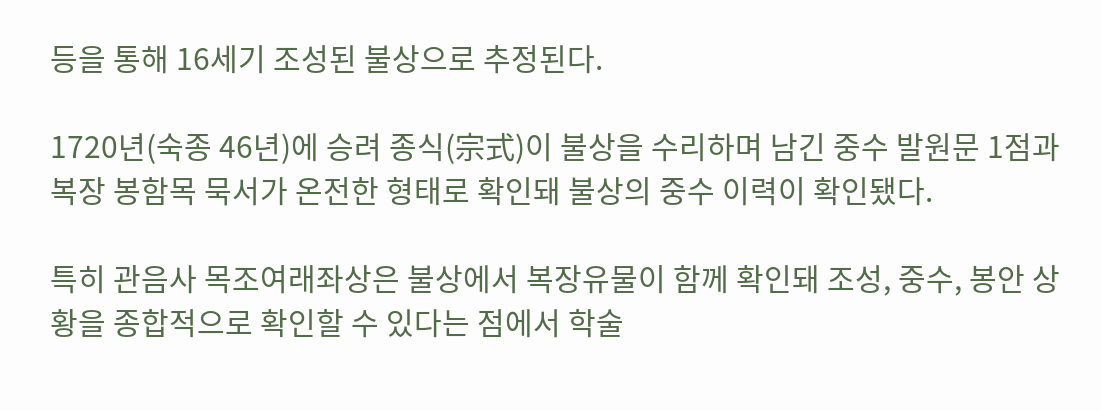등을 통해 16세기 조성된 불상으로 추정된다.

1720년(숙종 46년)에 승려 종식(宗式)이 불상을 수리하며 남긴 중수 발원문 1점과 복장 봉함목 묵서가 온전한 형태로 확인돼 불상의 중수 이력이 확인됐다.

특히 관음사 목조여래좌상은 불상에서 복장유물이 함께 확인돼 조성, 중수, 봉안 상황을 종합적으로 확인할 수 있다는 점에서 학술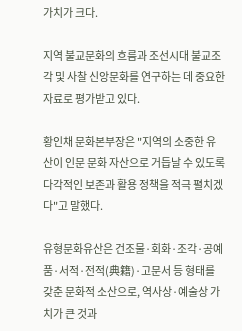가치가 크다.

지역 불교문화의 흐름과 조선시대 불교조각 및 사찰 신앙문화를 연구하는 데 중요한 자료로 평가받고 있다.

황인채 문화본부장은 "지역의 소중한 유산이 인문 문화 자산으로 거듭날 수 있도록 다각적인 보존과 활용 정책을 적극 펼치겠다"고 말했다.

유형문화유산은 건조물·회화·조각·공예품·서적·전적(典籍)·고문서 등 형태를 갖춘 문화적 소산으로, 역사상·예술상 가치가 큰 것과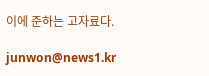이에 준하는 고자료다.

junwon@news1.kr